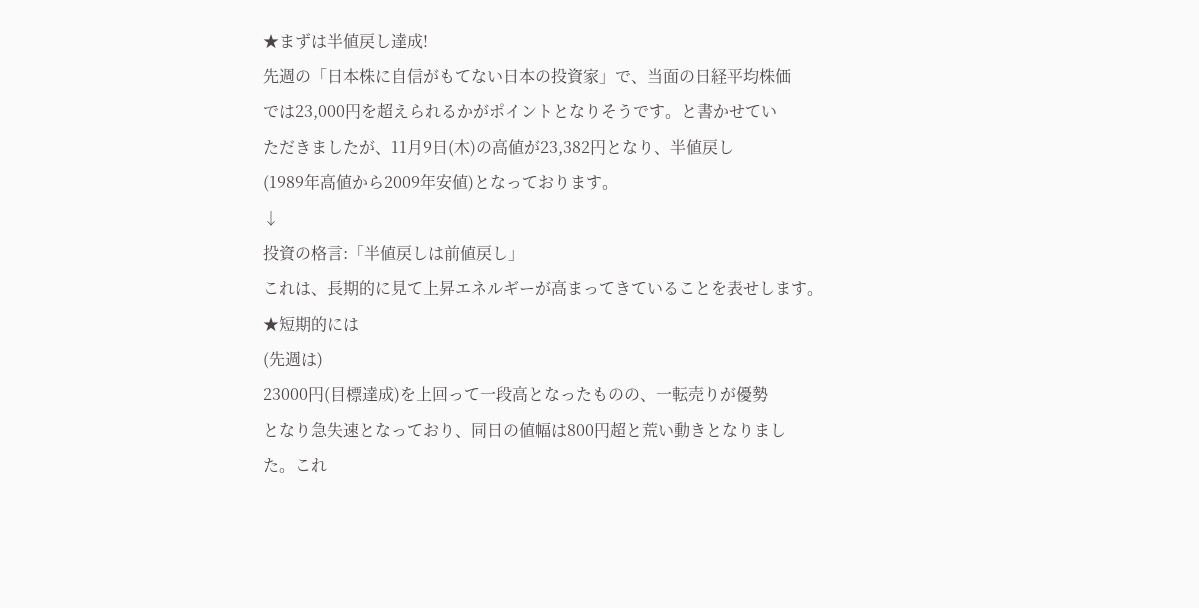★まずは半値戻し達成!
先週の「日本株に自信がもてない日本の投資家」で、当面の日経平均株価
では23,000円を超えられるかがポイントとなりそうです。と書かせてい
ただきましたが、11月9日(木)の高値が23,382円となり、半値戻し
(1989年高値から2009年安値)となっております。
↓
投資の格言:「半値戻しは前値戻し」
これは、長期的に見て上昇エネルギーが高まってきていることを表せします。
★短期的には
(先週は)
23000円(目標達成)を上回って一段高となったものの、一転売りが優勢
となり急失速となっており、同日の値幅は800円超と荒い動きとなりまし
た。これ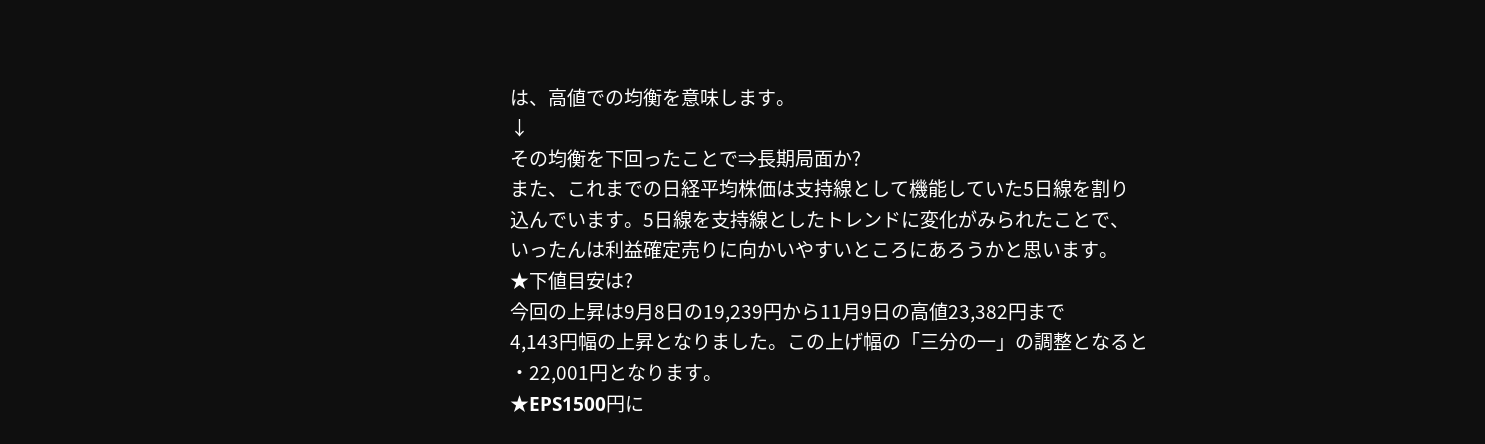は、高値での均衡を意味します。
↓
その均衡を下回ったことで⇒長期局面か?
また、これまでの日経平均株価は支持線として機能していた5日線を割り
込んでいます。5日線を支持線としたトレンドに変化がみられたことで、
いったんは利益確定売りに向かいやすいところにあろうかと思います。
★下値目安は?
今回の上昇は9月8日の19,239円から11月9日の高値23,382円まで
4,143円幅の上昇となりました。この上げ幅の「三分の一」の調整となると
・22,001円となります。
★EPS1500円に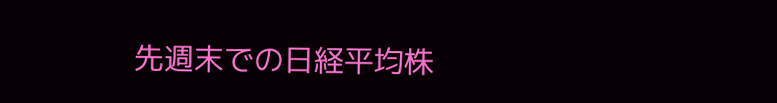先週末での日経平均株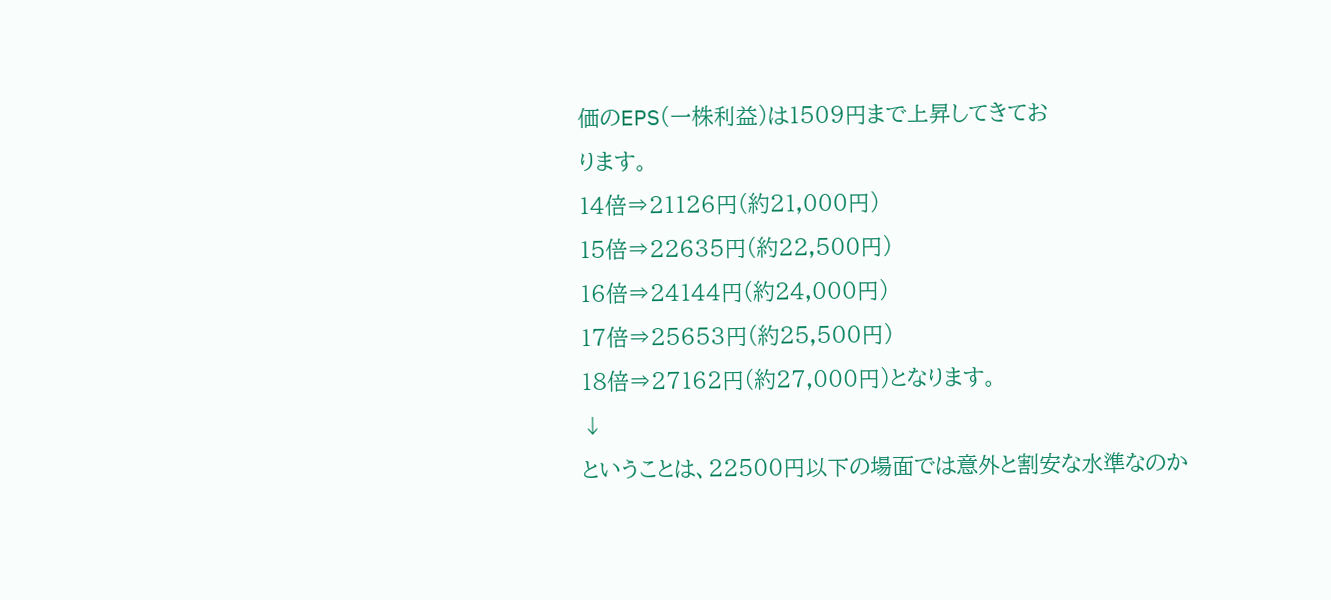価のEPS(一株利益)は1509円まで上昇してきてお
ります。
14倍⇒21126円(約21,000円)
15倍⇒22635円(約22,500円)
16倍⇒24144円(約24,000円)
17倍⇒25653円(約25,500円)
18倍⇒27162円(約27,000円)となります。
↓
ということは、22500円以下の場面では意外と割安な水準なのか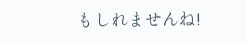もしれませんね!